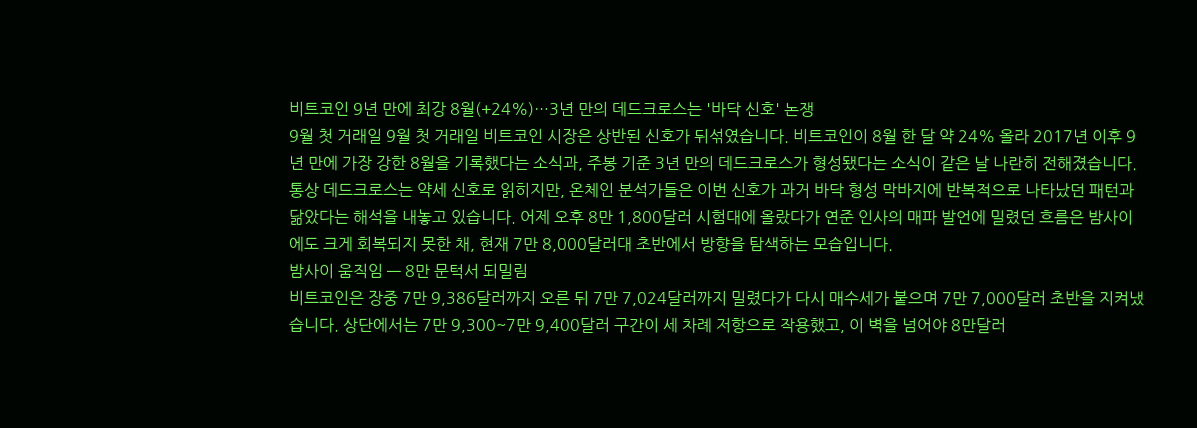비트코인 9년 만에 최강 8월(+24%)…3년 만의 데드크로스는 '바닥 신호' 논쟁
9월 첫 거래일 9월 첫 거래일 비트코인 시장은 상반된 신호가 뒤섞였습니다. 비트코인이 8월 한 달 약 24% 올라 2017년 이후 9년 만에 가장 강한 8월을 기록했다는 소식과, 주봉 기준 3년 만의 데드크로스가 형성됐다는 소식이 같은 날 나란히 전해졌습니다.
통상 데드크로스는 약세 신호로 읽히지만, 온체인 분석가들은 이번 신호가 과거 바닥 형성 막바지에 반복적으로 나타났던 패턴과 닮았다는 해석을 내놓고 있습니다. 어제 오후 8만 1,800달러 시험대에 올랐다가 연준 인사의 매파 발언에 밀렸던 흐름은 밤사이에도 크게 회복되지 못한 채, 현재 7만 8,000달러대 초반에서 방향을 탐색하는 모습입니다.
밤사이 움직임 — 8만 문턱서 되밀림
비트코인은 장중 7만 9,386달러까지 오른 뒤 7만 7,024달러까지 밀렸다가 다시 매수세가 붙으며 7만 7,000달러 초반을 지켜냈습니다. 상단에서는 7만 9,300~7만 9,400달러 구간이 세 차례 저항으로 작용했고, 이 벽을 넘어야 8만달러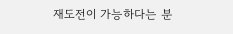재도전이 가능하다는 분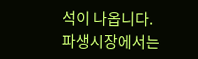석이 나옵니다.
파생시장에서는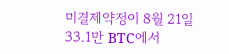미결제약정이 8월 21일 33.1만 BTC에서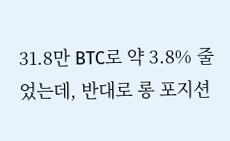31.8만 BTC로 약 3.8% 줄었는데, 반대로 롱 포지션